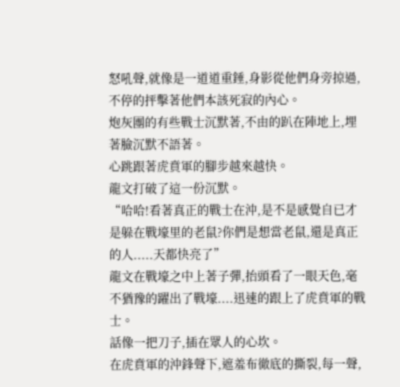怒吼聲,就像是一道道重錘,身影從他們身旁掠過,不停的抨擊著他們本該死寂的內心。
炮灰團的有些戰士沉默著,不由的趴在陣地上,埋著臉沉默不語著。
心跳跟著虎賁軍的腳步越來越快。
龍文打破了這一份沉默。
“哈哈!看著真正的戰士在沖,是不是感覺自已才是躲在戰壕里的老鼠?你們是想當老鼠,還是真正的人.....天都快亮了”
龍文在戰壕之中上著子彈,抬頭看了一眼天色,毫不猶豫的躍出了戰壕....迅速的跟上了虎賁軍的戰士。
話像一把刀子,插在眾人的心坎。
在虎賁軍的沖鋒聲下,遮羞布徹底的撕裂,每一聲,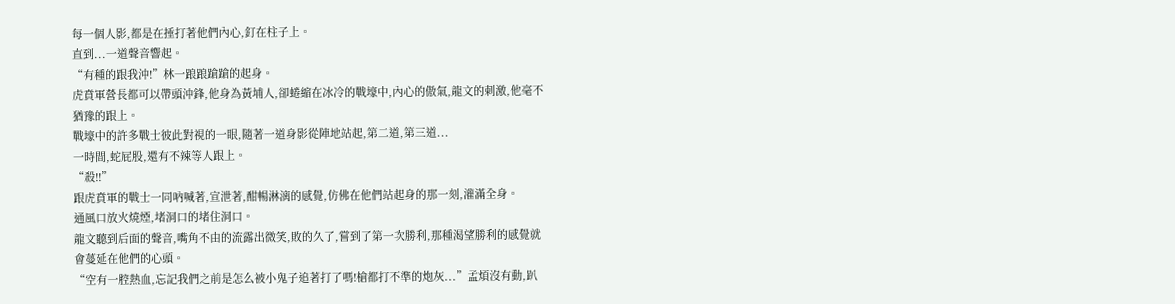每一個人影,都是在捶打著他們內心,釘在柱子上。
直到...一道聲音響起。
“有種的跟我沖!”林一踉踉蹌蹌的起身。
虎賁軍營長都可以帶頭沖鋒,他身為黃埔人,卻蜷縮在冰冷的戰壕中,內心的傲氣,龍文的刺激,他毫不猶豫的跟上。
戰壕中的許多戰士彼此對視的一眼,隨著一道身影從陣地站起,第二道,第三道...
一時間,蛇屁股,還有不辣等人跟上。
“殺!!”
跟虎賁軍的戰士一同吶喊著,宣泄著,酣暢淋漓的感覺,仿佛在他們站起身的那一刻,灌滿全身。
通風口放火燒煙,堵洞口的堵住洞口。
龍文聽到后面的聲音,嘴角不由的流露出微笑,敗的久了,嘗到了第一次勝利,那種渴望勝利的感覺就會蔓延在他們的心頭。
“空有一腔熱血,忘記我們之前是怎么被小鬼子追著打了嗎!槍都打不準的炮灰...”孟煩沒有動,趴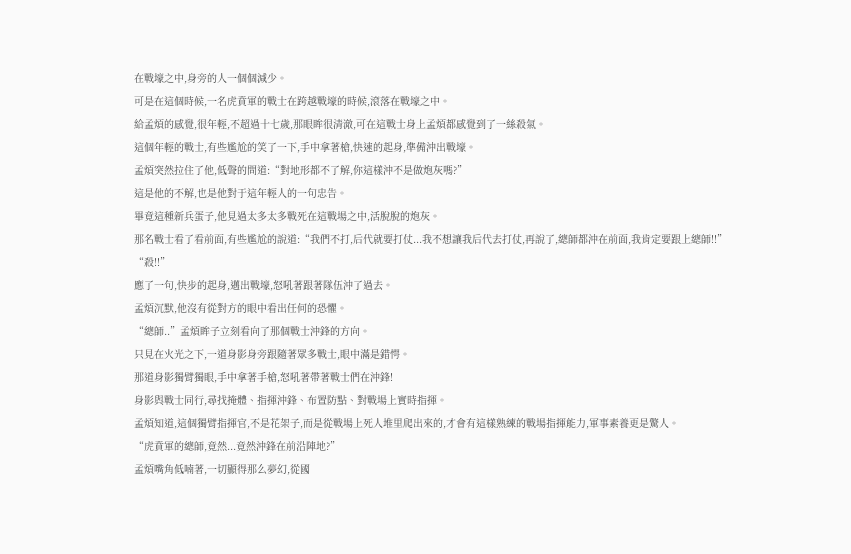在戰壕之中,身旁的人一個個減少。
可是在這個時候,一名虎賁軍的戰士在跨越戰壕的時候,滾落在戰壕之中。
給孟煩的感覺,很年輕,不超過十七歲,那眼眸很清澈,可在這戰士身上孟煩都感覺到了一絲殺氣。
這個年輕的戰士,有些尷尬的笑了一下,手中拿著槍,快速的起身,準備沖出戰壕。
孟煩突然拉住了他,低聲的問道:“對地形都不了解,你這樣沖不是做炮灰嗎?”
這是他的不解,也是他對于這年輕人的一句忠告。
畢竟這種新兵蛋子,他見過太多太多戰死在這戰場之中,活脫脫的炮灰。
那名戰士看了看前面,有些尷尬的說道:“我們不打,后代就要打仗...我不想讓我后代去打仗,再說了,總師都沖在前面,我肯定要跟上總師!!”
“殺!!”
應了一句,快步的起身,邁出戰壕,怒吼著跟著隊伍沖了過去。
孟煩沉默,他沒有從對方的眼中看出任何的恐懼。
“總師..”孟煩眸子立刻看向了那個戰士沖鋒的方向。
只見在火光之下,一道身影身旁跟隨著眾多戰士,眼中滿是錯愕。
那道身影獨臂獨眼,手中拿著手槍,怒吼著帶著戰士們在沖鋒!
身影與戰士同行,尋找掩體、指揮沖鋒、布置防點、對戰場上實時指揮。
孟煩知道,這個獨臂指揮官,不是花架子,而是從戰場上死人堆里爬出來的,才會有這樣熟練的戰場指揮能力,軍事素養更是驚人。
“虎賁軍的總師,竟然...竟然沖鋒在前沿陣地?”
孟煩嘴角低喃著,一切顯得那么夢幻,從國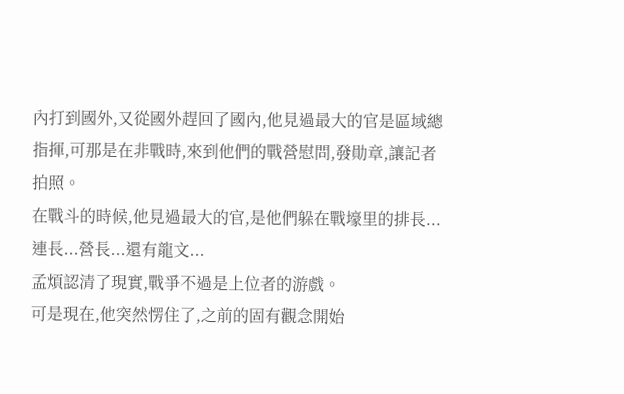內打到國外,又從國外趕回了國內,他見過最大的官是區域總指揮,可那是在非戰時,來到他們的戰營慰問,發勛章,讓記者拍照。
在戰斗的時候,他見過最大的官,是他們躲在戰壕里的排長...連長...營長...還有龍文...
孟煩認清了現實,戰爭不過是上位者的游戲。
可是現在,他突然愣住了,之前的固有觀念開始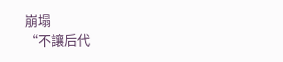崩塌
“不讓后代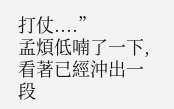打仗....”
孟煩低喃了一下,看著已經沖出一段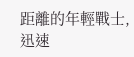距離的年輕戰士,迅速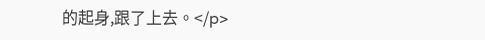的起身,跟了上去。</p>